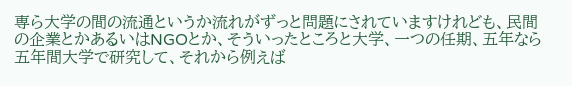専ら大学の間の流通というか流れがずっと問題にされていますけれども、民間の企業とかあるいはNGOとか、そういったところと大学、一つの任期、五年なら五年間大学で研究して、それから例えば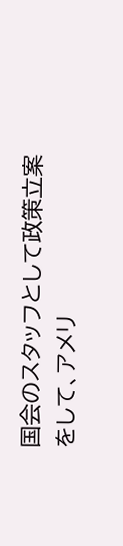国会のスタッフとして政策立案をして、アメリ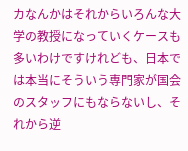カなんかはそれからいろんな大学の教授になっていくケースも多いわけですけれども、日本では本当にそういう専門家が国会のスタッフにもならないし、それから逆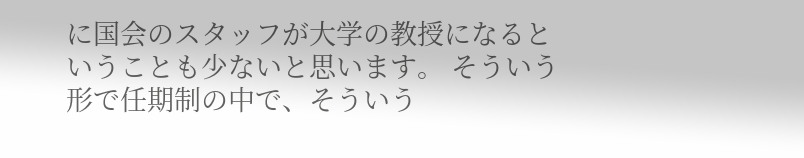に国会のスタッフが大学の教授になるということも少ないと思います。 そういう形で任期制の中で、そういう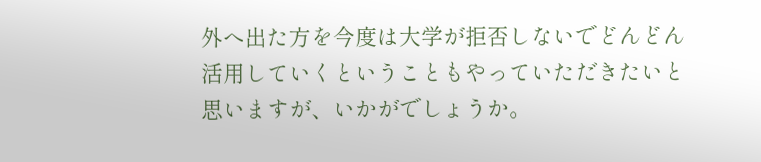外へ出た方を今度は大学が拒否しないでどんどん活用していくということもやっていただきたいと思いますが、いかがでしょうか。